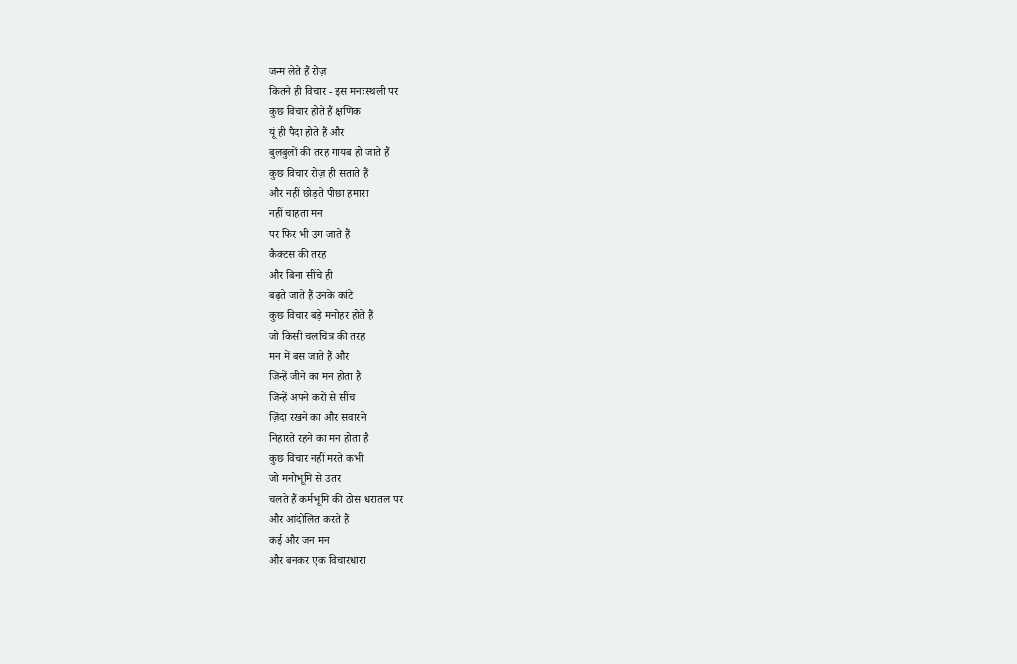जन्म लेते हैं रोज़
कितने ही विचार - इस मनःस्थली पर
कुछ विचार होते हैं क्षणिक
यूं ही पैदा होते हैं और
बुलबुलों की तरह गायब हो जाते हैं
कुछ विचार रोज़ ही सताते हैं
और नहीं छोड़ते पीछा हमारा
नहीं चाहता मन
पर फिर भी उग जाते हैं
कैक्टस की तरह
और बिना सींचे ही
बढ़ते जाते हैं उनके कांटे
कुछ विचार बड़े मनोहर होते हैं
जो किसी चलचित्र की तरह
मन में बस जाते हैं और
जिन्हें जीने का मन होता है
जिन्हें अपने करों से सींच
ज़िंदा रखने का और सवारने
निहारते रहने का मन होता है
कुछ विचार नहीं मरते कभी
जो मनोभूमि से उतर
चलते हैं कर्मभूमि की ठोस धरातल पर
और आंदोलित करते हैं
कई और जन मन
और बनकर एक विचारधारा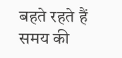बहते रहते हैं
समय की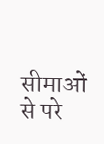सीमाओं से परे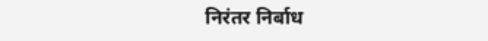निरंतर निर्बाध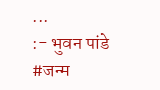...
:- भुवन पांडे
#जन्म